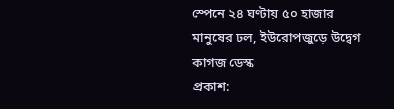স্পেনে ২৪ ঘণ্টায় ৫০ হাজার মানুষের ঢল, ইউরোপজুড়ে উদ্বেগ
কাগজ ডেস্ক
প্রকাশ: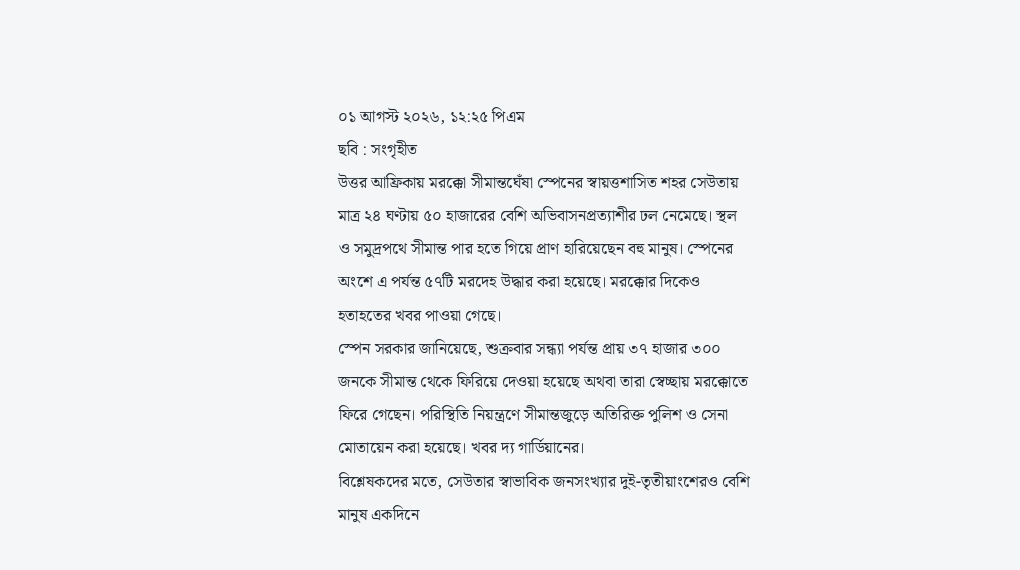০১ আগস্ট ২০২৬, ১২:২৫ পিএম
ছবি : সংগৃহীত
উত্তর আফ্রিকায় মরক্কো সীমান্তঘেঁষা স্পেনের স্বায়ত্তশাসিত শহর সেউতায় মাত্র ২৪ ঘণ্টায় ৫০ হাজারের বেশি অভিবাসনপ্রত্যাশীর ঢল নেমেছে। স্থল ও সমুদ্রপথে সীমান্ত পার হতে গিয়ে প্রাণ হারিয়েছেন বহু মানুষ। স্পেনের অংশে এ পর্যন্ত ৫৭টি মরদেহ উদ্ধার করা হয়েছে। মরক্কোর দিকেও হতাহতের খবর পাওয়া গেছে।
স্পেন সরকার জানিয়েছে, শুক্রবার সন্ধ্যা পর্যন্ত প্রায় ৩৭ হাজার ৩০০ জনকে সীমান্ত থেকে ফিরিয়ে দেওয়া হয়েছে অথবা তারা স্বেচ্ছায় মরক্কোতে ফিরে গেছেন। পরিস্থিতি নিয়ন্ত্রণে সীমান্তজুড়ে অতিরিক্ত পুলিশ ও সেনা মোতায়েন করা হয়েছে। খবর দ্য গার্ডিয়ানের।
বিশ্লেষকদের মতে, সেউতার স্বাভাবিক জনসংখ্যার দুই-তৃতীয়াংশেরও বেশি মানুষ একদিনে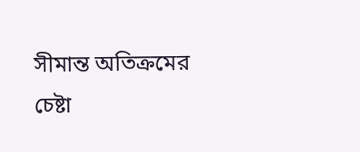সীমান্ত অতিক্রমের চেষ্টা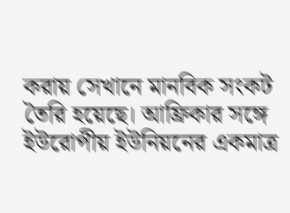করায় সেখানে মানবিক সংকট তৈরি হয়েছে। আফ্রিকার সঙ্গে ইউরোপীয় ইউনিয়নের একমাত্র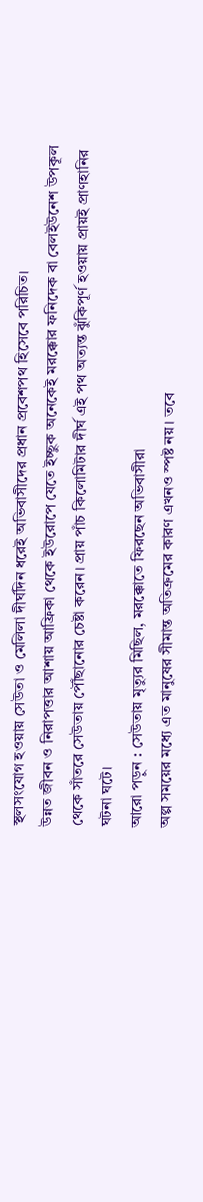স্থলসংযোগ হওয়ায় সেউতা ও মেলিলা দীর্ঘদিন ধরেই অভিবাসীদের প্রধান প্রবেশপথ হিসেবে পরিচিত।
উন্নত জীবন ও নিরাপত্তার আশায় আফ্রিকা থেকে ইউরোপে যেতে ইচ্ছুক অনেকেই মরক্কোর ফনিদেক বা বেলইউনেশ উপকূল থেকে সাঁতরে সেউতায় পৌঁছানোর চেষ্টা করেন। প্রায় পাঁচ কিলোমিটার দীর্ঘ এই পথ অত্যন্ত ঝুঁকিপূর্ণ হওয়ায় প্রায়ই প্রাণহানির ঘটনা ঘটে।
আরো পড়ুন : সেউতায় মৃত্যুর মিছিল, মরক্কোতে ফিরছেন অভিবাসীরা
অল্প সময়ের মধ্যে এত মানুষের সীমান্ত অতিক্রমের কারণ এখনও স্পষ্ট নয়। তবে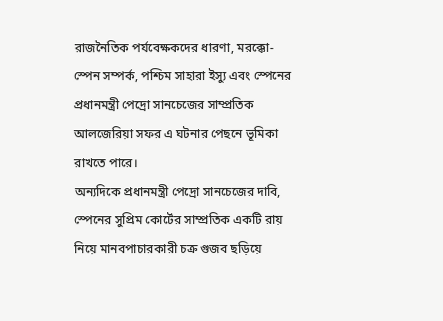রাজনৈতিক পর্যবেক্ষকদের ধারণা, মরক্কো-স্পেন সম্পর্ক, পশ্চিম সাহারা ইস্যু এবং স্পেনের প্রধানমন্ত্রী পেদ্রো সানচেজের সাম্প্রতিক আলজেরিয়া সফর এ ঘটনার পেছনে ভূমিকা রাখতে পারে।
অন্যদিকে প্রধানমন্ত্রী পেদ্রো সানচেজের দাবি, স্পেনের সুপ্রিম কোর্টের সাম্প্রতিক একটি রায় নিয়ে মানবপাচারকারী চক্র গুজব ছড়িয়ে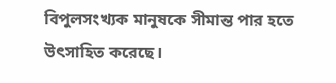বিপুলসংখ্যক মানুষকে সীমান্ত পার হতে উৎসাহিত করেছে।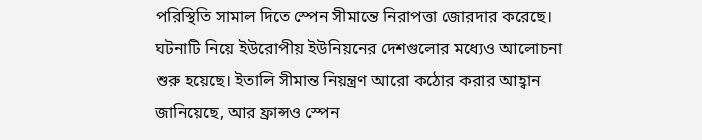পরিস্থিতি সামাল দিতে স্পেন সীমান্তে নিরাপত্তা জোরদার করেছে। ঘটনাটি নিয়ে ইউরোপীয় ইউনিয়নের দেশগুলোর মধ্যেও আলোচনা শুরু হয়েছে। ইতালি সীমান্ত নিয়ন্ত্রণ আরো কঠোর করার আহ্বান জানিয়েছে, আর ফ্রান্সও স্পেন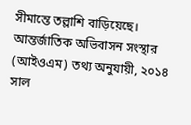সীমান্তে তল্লাশি বাড়িয়েছে।
আন্তর্জাতিক অভিবাসন সংস্থার (আইওএম) তথ্য অনুযায়ী, ২০১৪ সাল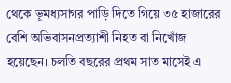থেকে ভূমধ্যসাগর পাড়ি দিতে গিয়ে ৩৫ হাজারের বেশি অভিবাসনপ্রত্যাশী নিহত বা নিখোঁজ হয়েছেন। চলতি বছরের প্রথম সাত মাসেই এ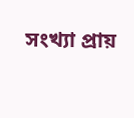সংখ্যা প্রায়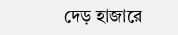দেড় হাজারে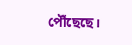পৌঁছেছে।